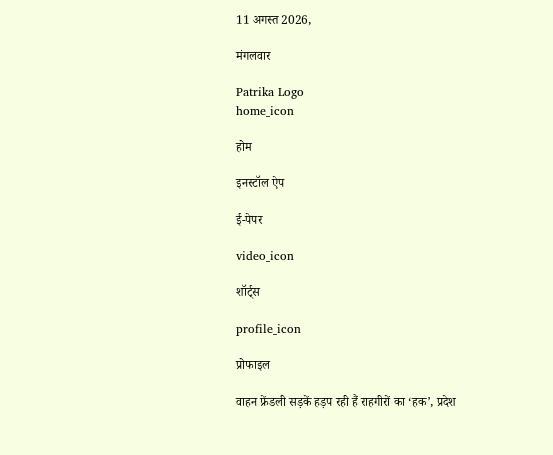11 अगस्त 2026,

मंगलवार

Patrika Logo
home_icon

होम

इनस्टॉल ऐप

ई-पेपर

video_icon

शॉर्ट्स

profile_icon

प्रोफाइल

वाहन फ्रेंडली सड़कें हड़प रही हैं राहगीरों का ‘हक’, प्रदेश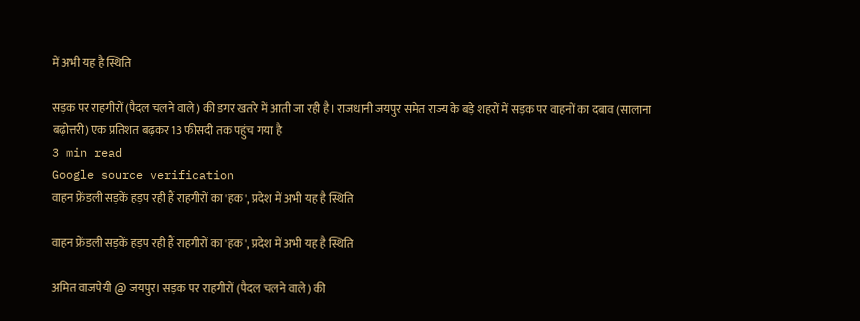में अभी यह है स्थिति

सड़क पर राहगीरों (पैदल चलने वाले) की डगर खतरे में आती जा रही है। राजधानी जयपुर समेत राज्य के बड़े शहरों में सड़क पर वाहनों का दबाव (सालाना बढ़ोत्तरी) एक प्रतिशत बढ़कर 13 फीसदी तक पहुंच गया है
3 min read
Google source verification
वाहन फ्रेंडली सड़कें हड़प रही हैं राहगीरों का 'हक', प्रदेश में अभी यह है स्थिति

वाहन फ्रेंडली सड़कें हड़प रही हैं राहगीरों का 'हक', प्रदेश में अभी यह है स्थिति

अमित वाजपेयी @ जयपुर। सड़क पर राहगीरों (पैदल चलने वाले) की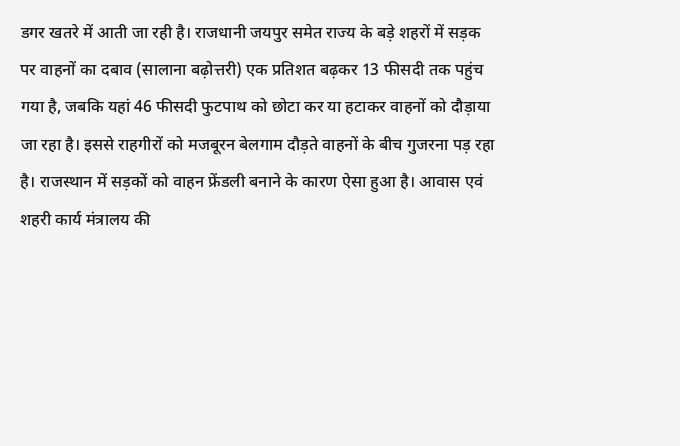डगर खतरे में आती जा रही है। राजधानी जयपुर समेत राज्य के बड़े शहरों में सड़क पर वाहनों का दबाव (सालाना बढ़ोत्तरी) एक प्रतिशत बढ़कर 13 फीसदी तक पहुंच गया है, जबकि यहां 46 फीसदी फुटपाथ को छोटा कर या हटाकर वाहनों को दौड़ाया जा रहा है। इससे राहगीरों को मजबूरन बेलगाम दौड़ते वाहनों के बीच गुजरना पड़ रहा है। राजस्थान में सड़कों को वाहन फ्रेंडली बनाने के कारण ऐसा हुआ है। आवास एवं शहरी कार्य मंत्रालय की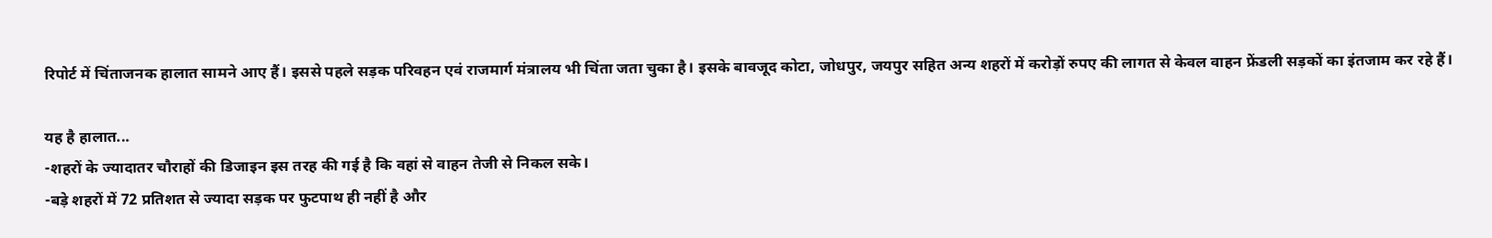रिपोर्ट में चिंताजनक हालात सामने आए हैं। इससे पहले सड़क परिवहन एवं राजमार्ग मंत्रालय भी चिंता जता चुका है। इसके बावजूद कोटा, जोधपुर, जयपुर सहित अन्य शहरों में करोड़ों रुपए की लागत से केवल वाहन फ्रेंडली सड़कों का इंतजाम कर रहे हैं।

यह है हालात...
-शहरों के ज्यादातर चौराहों की डिजाइन इस तरह की गई है कि वहां से वाहन तेजी से निकल सके।
-बड़े शहरों में 72 प्रतिशत से ज्यादा सड़क पर फुटपाथ ही नहीं है और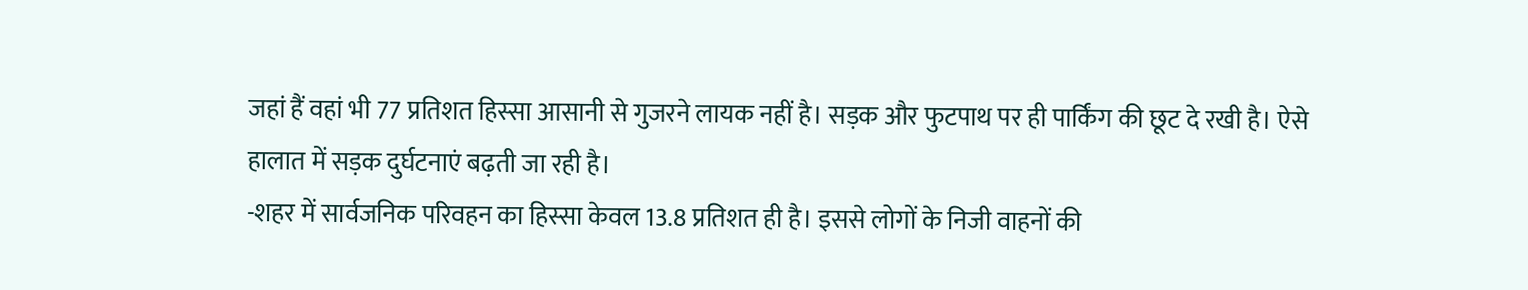जहां हैं वहां भी 77 प्रतिशत हिस्सा आसानी से गुजरने लायक नहीं है। सड़क और फुटपाथ पर ही पार्किंग की छूट दे रखी है। ऐसे हालात में सड़क दुर्घटनाएं बढ़ती जा रही है।
-शहर में सार्वजनिक परिवहन का हिस्सा केवल 13.8 प्रतिशत ही है। इससे लोगों के निजी वाहनों की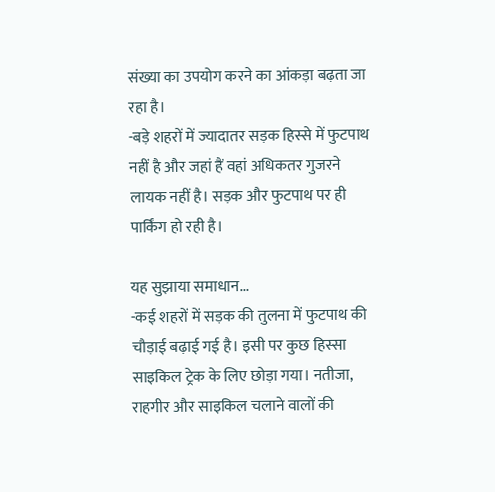संख्या का उपयोग करने का आंकड़ा बढ़ता जा रहा है।
-बड़े शहरों में ज्यादातर सड़क हिस्से में फुटपाथ नहीं है और जहां हैं वहां अधिकतर गुजरने लायक नहीं है। सड़क और फुटपाथ पर ही पार्किंग हो रही है।

यह सुझाया समाधान...
-कई शहरों में सड़क की तुलना में फुटपाथ की चौड़ाई बढ़ाई गई है। इसी पर कुछ हिस्सा साइकिल ट्रेक के लिए छोड़ा गया। नतीजा, राहगीर और साइकिल चलाने वालों की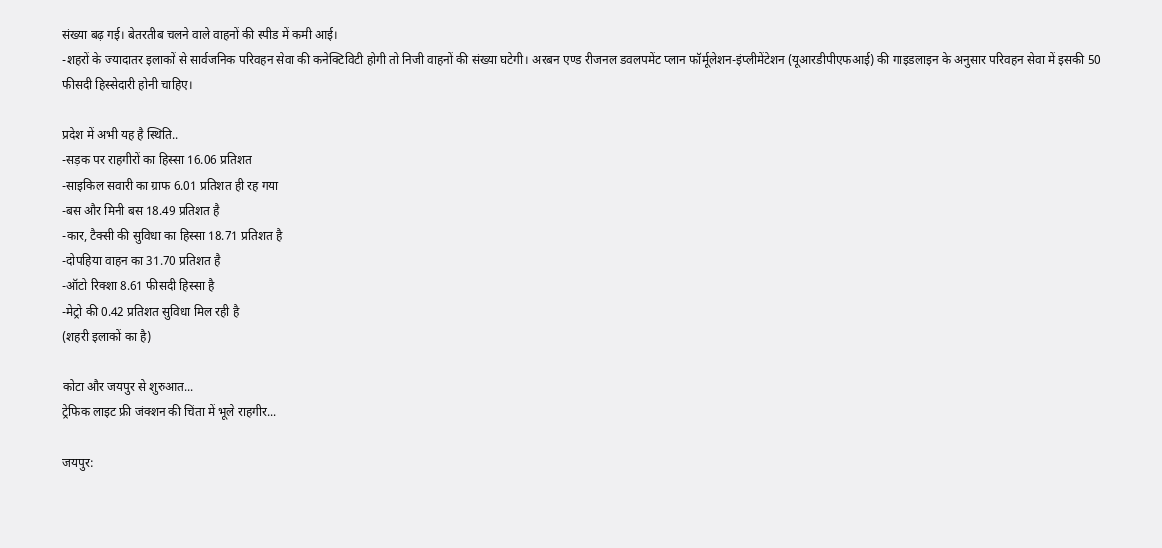संख्या बढ़ गई। बेतरतीब चलने वाले वाहनों की स्पीड में कमी आई।
-शहरों के ज्यादातर इलाकों से सार्वजनिक परिवहन सेवा की कनेक्टिविटी होगी तो निजी वाहनों की संख्या घटेगी। अरबन एण्ड रीजनल डवलपमेंट प्लान फॉर्मूलेशन-इंप्लीमेंटेशन (यूआरडीपीएफआई) की गाइडलाइन के अनुसार परिवहन सेवा में इसकी 50 फीसदी हिस्सेदारी होनी चाहिए।

प्रदेश में अभी यह है स्थिति..
-सड़क पर राहगीरों का हिस्सा 16.06 प्रतिशत
-साइकिल सवारी का ग्राफ 6.01 प्रतिशत ही रह गया
-बस और मिनी बस 18.49 प्रतिशत है
-कार, टैक्सी की सुविधा का हिस्सा 18.71 प्रतिशत है
-दोपहिया वाहन का 31.70 प्रतिशत है
-ऑटो रिक्शा 8.61 फीसदी हिस्सा है
-मेट्रो की 0.42 प्रतिशत सुविधा मिल रही है
(शहरी इलाकों का है)

कोटा और जयपुर से शुरुआत...
ट्रेफिक लाइट फ्री जंक्शन की चिंता में भूले राहगीर...

जयपुर: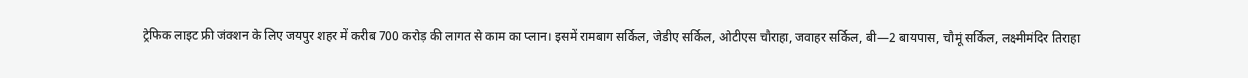ट्रेफिक लाइट फ्री जंक्शन के लिए जयपुर शहर में करीब 700 करोड़ की लागत से काम का प्लान। इसमें रामबाग सर्किल, जेडीए सर्किल, ओटीएस चौराहा, जवाहर सर्किल, बी—2 बायपास, चौमूं सर्किल, लक्ष्मीमंदिर तिराहा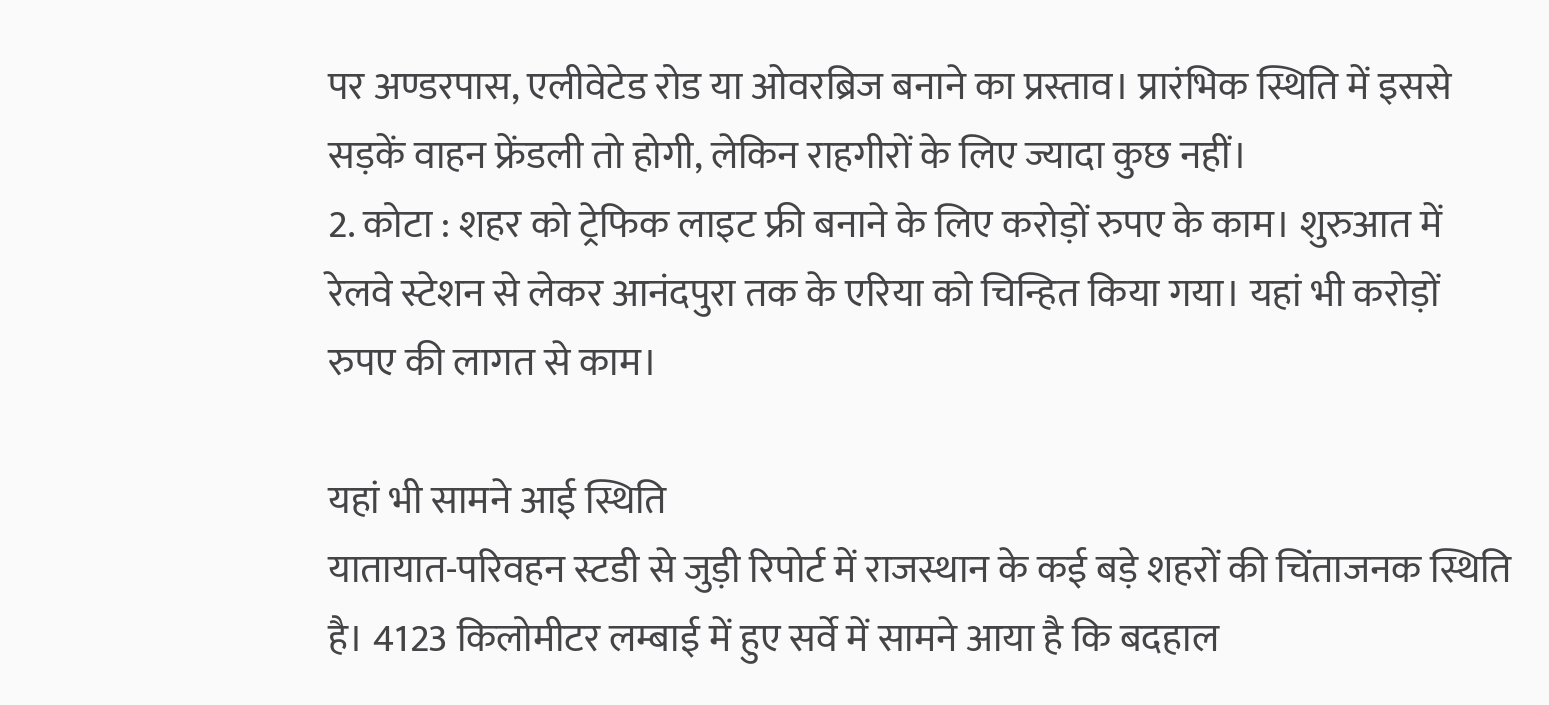पर अण्डरपास, एलीवेटेड रोड या ओवरब्रिज बनाने का प्रस्ताव। प्रारंभिक स्थिति में इससे सड़कें वाहन फ्रेंडली तो होगी, लेकिन राहगीरों के लिए ज्यादा कुछ नहीं।
2. कोटा : शहर को ट्रेफिक लाइट फ्री बनाने के लिए करोड़ों रुपए के काम। शुरुआत में रेलवे स्टेशन से लेकर आनंदपुरा तक के एरिया को चिन्हित किया गया। यहां भी करोड़ों रुपए की लागत से काम।

यहां भी सामने आई स्थिति
यातायात-परिवहन स्टडी से जुड़ी रिपोर्ट में राजस्थान के कई बड़े शहरों की चिंताजनक स्थिति है। 4123 किलोमीटर लम्बाई में हुए सर्वे में सामने आया है कि बदहाल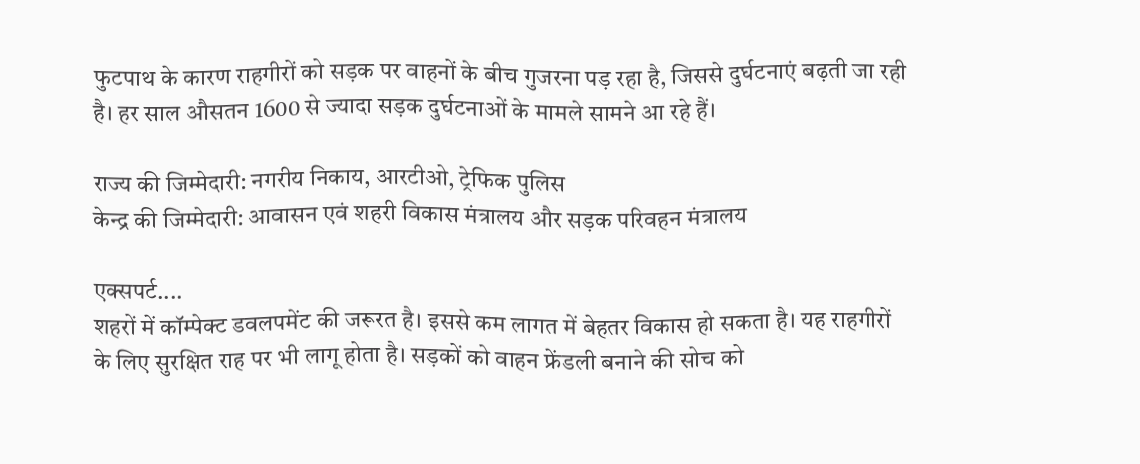फुटपाथ के कारण राहगीरों को सड़क पर वाहनों के बीच गुजरना पड़ रहा है, जिससे दुर्घटनाएं बढ़ती जा रही है। हर साल औसतन 1600 से ज्यादा सड़क दुर्घटनाओं के मामले सामने आ रहे हैं।

राज्य की जिम्मेदारी: नगरीय निकाय, आरटीओ, ट्रेफिक पुलिस
केन्द्र की जिम्मेदारी: आवासन एवं शहरी विकास मंत्रालय और सड़क परिवहन मंत्रालय

एक्सपर्ट....
शहरों में कॉम्पेक्ट डवलपमेंट की जरूरत है। इससे कम लागत में बेहतर विकास हो सकता है। यह राहगीरों के लिए सुरक्षित राह पर भी लागू होता है। सड़कों को वाहन फ्रेंडली बनाने की सोच को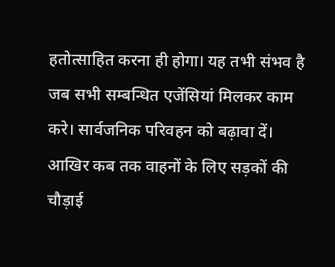हतोत्साहित करना ही होगा। यह तभी संभव है जब सभी सम्बन्धित एजेंसियां मिलकर काम करे। सार्वजनिक परिवहन को बढ़ावा दें। आखिर कब तक वाहनों के लिए सड़कों की चौड़ाई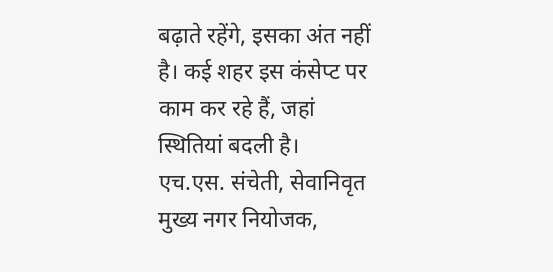बढ़ाते रहेंगे, इसका अंत नहीं है। कई शहर इस कंसेप्ट पर काम कर रहे हैं, जहां स्थितियां बदली है।
एच.एस. संचेती, सेवानिवृत मुख्य नगर नियोजक,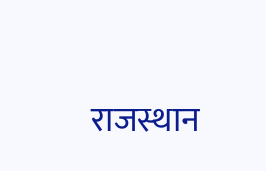राजस्थान